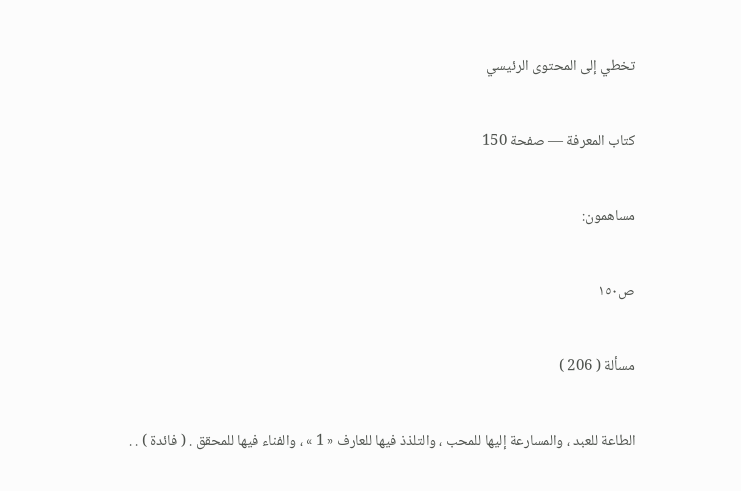تخطي إلى المحتوى الرئيسي

كتاب المعرفة — صفحة 150

مساهمون:

ص١٥٠

مسألة ( 206 )

الطاعة للعبد ، والمسارعة إليها للمحب ، والتلذذ فيها للعارف « 1 » ، والفناء فيها للمحقق . ( فائدة ) . .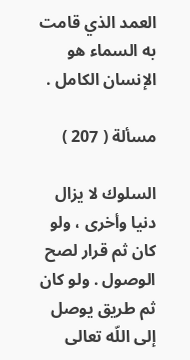العمد الذي قامت به السماء هو الإنسان الكامل .

مسألة ( 207 )

السلوك لا يزال دنيا وأخرى ، ولو كان ثم قرار لصح الوصول . ولو كان ثم طريق يوصل إلى اللّه تعالى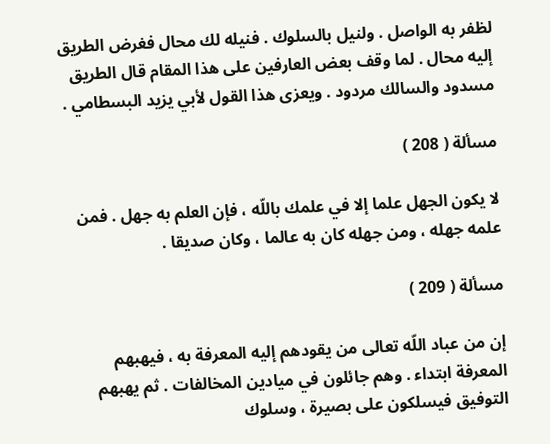لظفر به الواصل . ولنيل بالسلوك . فنيله لك محال فغرض الطريق إليه محال . لما وقف بعض العارفين على هذا المقام قال الطريق مسدود والسالك مردود . ويعزى هذا القول لأبي يزيد البسطامي .

مسألة ( 208 )

لا يكون الجهل علما إلا في علمك باللّه ، فإن العلم به جهل . فمن علمه جهله ، ومن جهله كان به عالما ، وكان صديقا .

مسألة ( 209 )

إن من عباد اللّه تعالى من يقودهم إليه المعرفة به ، فيهبهم المعرفة ابتداء . وهم جائلون في ميادين المخالفات . ثم يهبهم التوفيق فيسلكون على بصيرة ، وسلوك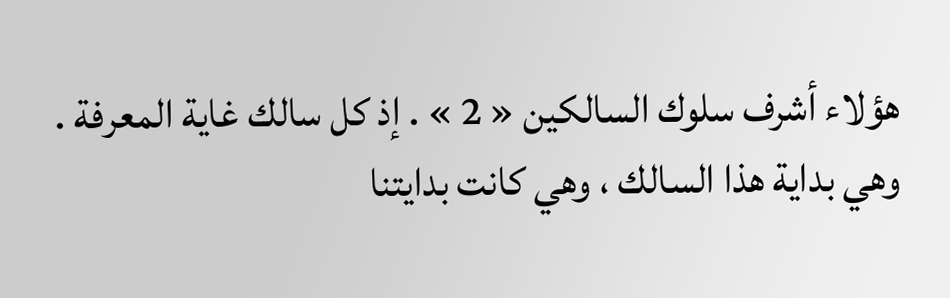هؤلاء أشرف سلوك السالكين « 2 » . إذ كل سالك غاية المعرفة . وهي بداية هذا السالك ، وهي كانت بدايتنا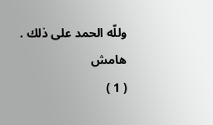وللّه الحمد على ذلك .
هامش
( 1 )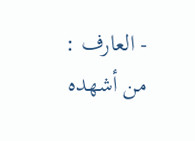- العارف : من أشهده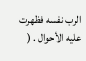الرب نفسه فظهرت عليه الأحوال . (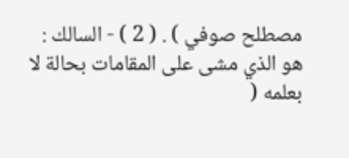مصطلح صوفي ) . ( 2 ) - السالك : هو الذي مشى على المقامات بحالة لا بعلمه (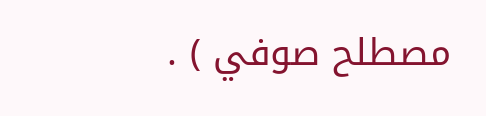مصطلح صوفي ) .